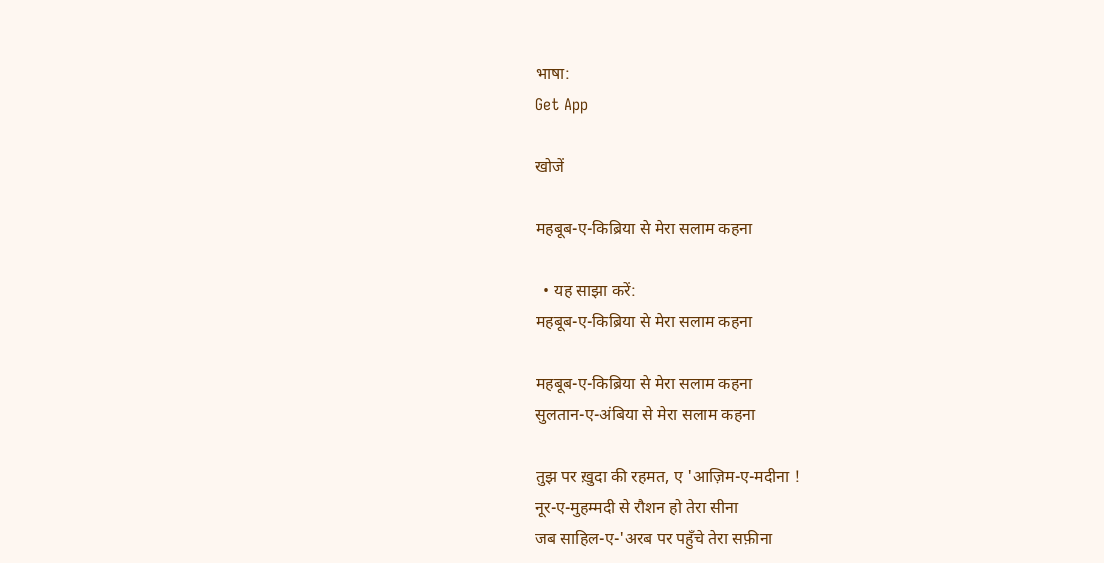भाषा:
Get App

खोजें

महबूब-ए-किब्रिया से मेरा सलाम कहना

  • यह साझा करें:
महबूब-ए-किब्रिया से मेरा सलाम कहना

महबूब-ए-किब्रिया से मेरा सलाम कहना
सुलतान-ए-अंबिया से मेरा सलाम कहना

तुझ पर ख़ुदा की रहमत, ए 'आज़िम-ए-मदीना !
नूर-ए-मुहम्मदी से रौशन हो तेरा सीना
जब साहिल-ए-'अरब पर पहुँचे तेरा सफ़ीना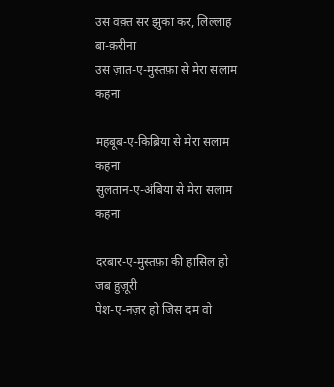उस वक़्त सर झुका कर, लिल्लाह बा-क़रीना
उस ज़ात-ए-मुस्तफ़ा से मेरा सलाम कहना

महबूब-ए-किब्रिया से मेरा सलाम कहना
सुलतान-ए-अंबिया से मेरा सलाम कहना

दरबार-ए-मुस्तफ़ा की हासिल हो जब हुज़ूरी
पेश-ए-नज़र हो जिस दम वो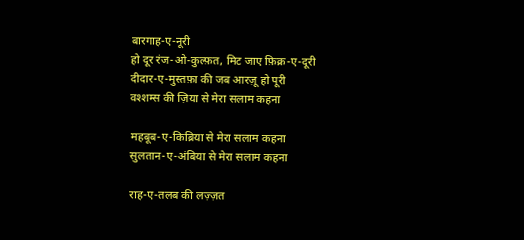बारगाह-ए-नूरी
हो दूर रंज-ओ-कुल्फ़त, मिट जाए फ़िक्र-ए-दूरी
दीदार-ए-मुस्तफ़ा की जब आरज़ू हो पूरी
वश्शम्स की ज़िया से मेरा सलाम कहना

महबूब-ए-किब्रिया से मेरा सलाम कहना
सुलतान-ए-अंबिया से मेरा सलाम कहना

राह-ए-तलब की लज़्ज़त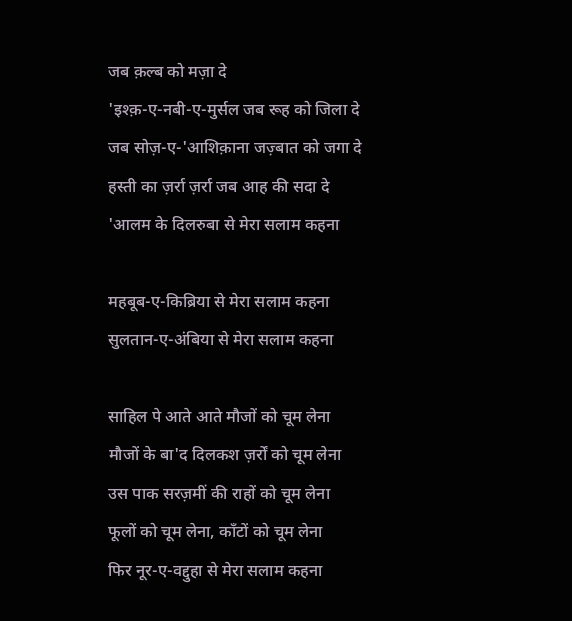जब क़ल्ब को मज़ा दे
'इश्क़-ए-नबी-ए-मुर्सल जब रूह को जिला दे
जब सोज़-ए-'आशिक़ाना जज़्बात को जगा दे
हस्ती का ज़र्रा ज़र्रा जब आह की सदा दे
'आलम के दिलरुबा से मेरा सलाम कहना

महबूब-ए-किब्रिया से मेरा सलाम कहना
सुलतान-ए-अंबिया से मेरा सलाम कहना

साहिल पे आते आते मौजों को चूम लेना
मौजों के बा'द दिलकश ज़र्रों को चूम लेना
उस पाक सरज़मीं की राहों को चूम लेना
फूलों को चूम लेना, काँटों को चूम लेना
फिर नूर-ए-वद्दुहा से मेरा सलाम कहना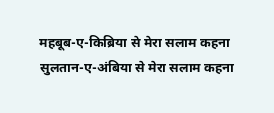महबूब-ए-किब्रिया से मेरा सलाम कहना
सुलतान-ए-अंबिया से मेरा सलाम कहना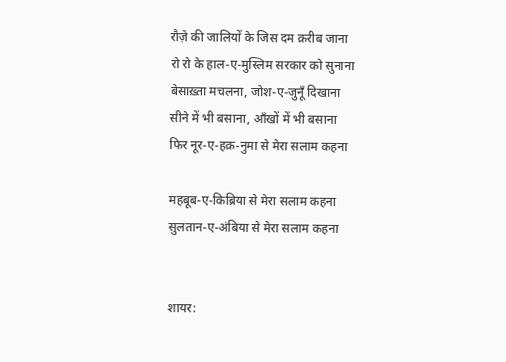रौज़े की जालियों के जिस दम क़रीब जाना
रो रो के हाल-ए-मुस्लिम सरकार को सुनाना
बेसाख़्ता मचलना, जोश-ए-जुनूँ दिखाना
सीने में भी बसाना, आँखों में भी बसाना
फिर नूर-ए-हक़-नुमा से मेरा सलाम कहना

महबूब-ए-किब्रिया से मेरा सलाम कहना
सुलतान-ए-अंबिया से मेरा सलाम कहना


शायर: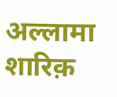अल्लामा शारिक़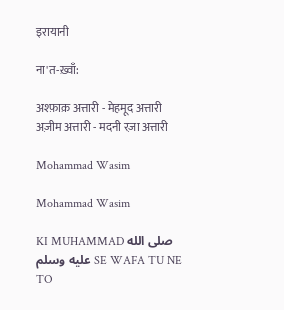इरायानी

ना'त-ख़्वाँ:

अश्फ़ाक़ अत्तारी - मेहमूद अत्तारी
अज़ीम अत्तारी - मदनी रज़ा अत्तारी

Mohammad Wasim

Mohammad Wasim

KI MUHAMMAD صلى الله عليه وسلم SE WAFA TU NE TO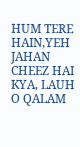HUM TERE HAIN,YEH JAHAN CHEEZ HAI KYA, LAUH O QALAM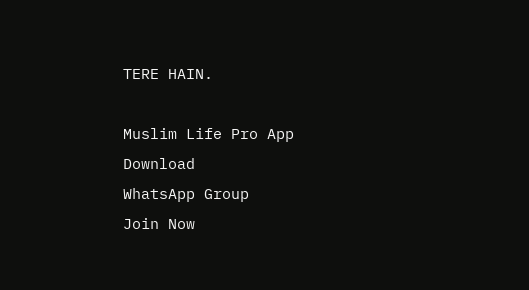TERE HAIN.

Muslim Life Pro App
Download
WhatsApp Group
Join Now